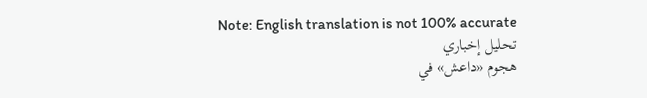Note: English translation is not 100% accurate
تحليل إخباري
هجوم «داعش» في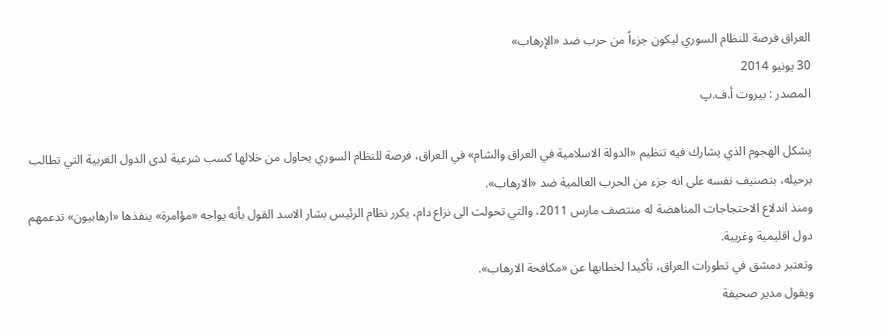العراق فرصة للنظام السوري ليكون جزءاً من حرب ضد «الإرهاب»
30 يونيو 2014
المصدر : بيروت أ.ف.پ

يشكل الهجوم الذي يشارك فيه تنظيم «الدولة الاسلامية في العراق والشام» في العراق، فرصة للنظام السوري يحاول من خلالها كسب شرعية لدى الدول الغربية التي تطالب برحيله، بتصنيف نفسه على انه جزء من الحرب العالمية ضد «الارهاب».
ومنذ اندلاع الاحتجاجات المناهضة له منتصف مارس 2011، والتي تحولت الى نزاع دام، يكرر نظام الرئيس بشار الاسد القول بأنه يواجه «مؤامرة» ينفذها «ارهابيون» تدعمهم دول اقليمية وغربية.
وتعتبر دمشق في تطورات العراق، تأكيدا لخطابها عن «مكافحة الارهاب».
ويقول مدير صحيفة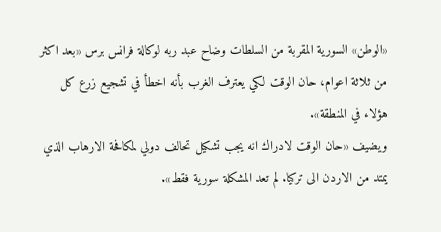«الوطن» السورية المقربة من السلطات وضاح عبد ربه لوكالة فرانس برس «بعد اكثر من ثلاثة اعوام، حان الوقت لكي يعترف الغرب بأنه اخطأ في تشجيع زرع كل هؤلاء في المنطقة».
ويضيف «حان الوقت لادراك انه يجب تشكيل تحالف دولي لمكافحة الارهاب الذي يمتد من الاردن الى تركيا. لم تعد المشكلة سورية فقط».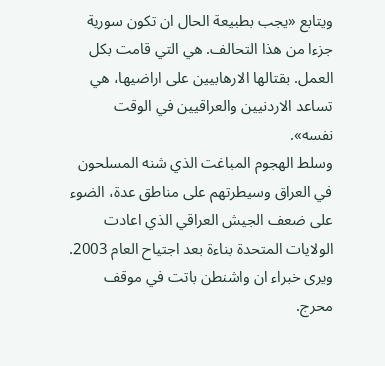ويتابع «يجب بطبيعة الحال ان تكون سورية جزءا من هذا التحالف. هي التي قامت بكل العمل. بقتالها الارهابيين على اراضيها، هي تساعد الاردنيين والعراقيين في الوقت نفسه».
وسلط الهجوم المباغت الذي شنه المسلحون في العراق وسيطرتهم على مناطق عدة، الضوء على ضعف الجيش العراقي الذي اعادت الولايات المتحدة بناءة بعد اجتياح العام 2003. ويرى خبراء ان واشنطن باتت في موقف محرج.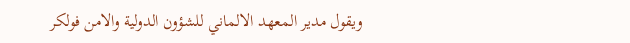ويقول مدير المعهد الالماني للشؤون الدولية والامن فولكر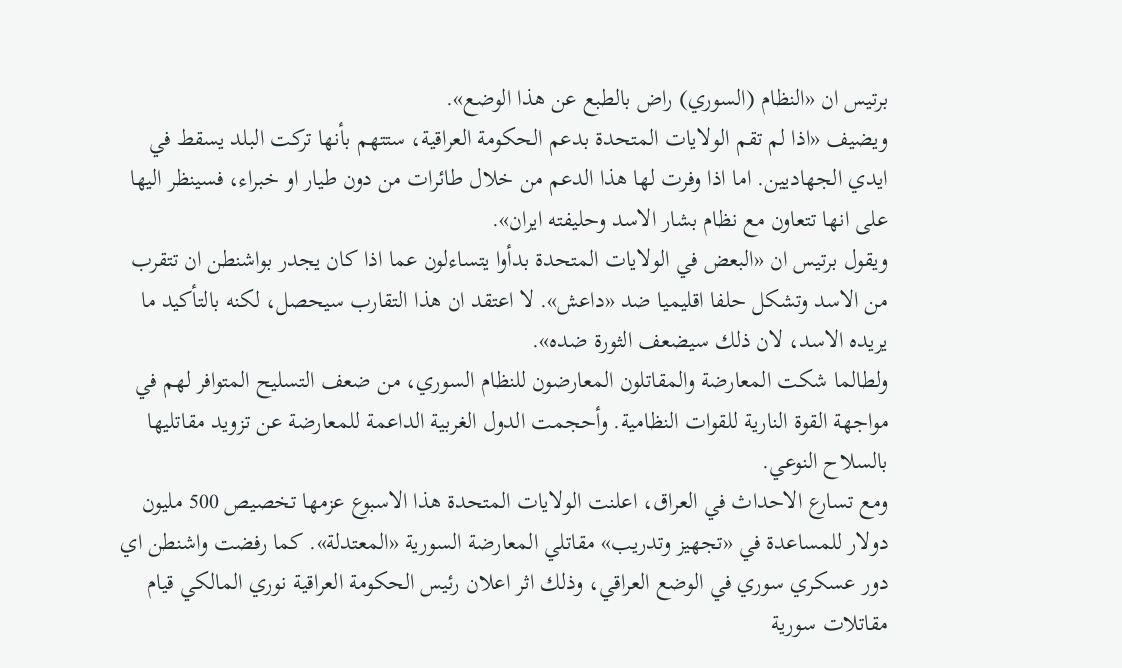برتيس ان «النظام (السوري) راض بالطبع عن هذا الوضع».
ويضيف «اذا لم تقم الولايات المتحدة بدعم الحكومة العراقية، ستتهم بأنها تركت البلد يسقط في ايدي الجهاديين. اما اذا وفرت لها هذا الدعم من خلال طائرات من دون طيار او خبراء، فسينظر اليها على انها تتعاون مع نظام بشار الاسد وحليفته ايران».
ويقول برتيس ان «البعض في الولايات المتحدة بدأوا يتساءلون عما اذا كان يجدر بواشنطن ان تتقرب من الاسد وتشكل حلفا اقليميا ضد «داعش». لا اعتقد ان هذا التقارب سيحصل، لكنه بالتأكيد ما يريده الاسد، لان ذلك سيضعف الثورة ضده».
ولطالما شكت المعارضة والمقاتلون المعارضون للنظام السوري، من ضعف التسليح المتوافر لهم في مواجهة القوة النارية للقوات النظامية. وأحجمت الدول الغربية الداعمة للمعارضة عن تزويد مقاتليها بالسلاح النوعي.
ومع تسارع الاحداث في العراق، اعلنت الولايات المتحدة هذا الاسبوع عزمها تخصيص 500 مليون دولار للمساعدة في «تجهيز وتدريب» مقاتلي المعارضة السورية «المعتدلة». كما رفضت واشنطن اي دور عسكري سوري في الوضع العراقي، وذلك اثر اعلان رئيس الحكومة العراقية نوري المالكي قيام مقاتلات سورية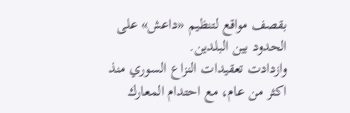بقصف مواقع لتنظيم «داعش» على الحدود بين البلدين.
وازدادت تعقيدات النزاع السوري منذ اكثر من عام، مع احتدام المعارك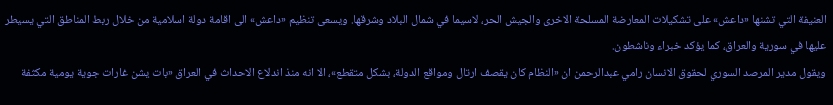العنيفة التي تشنها «داعش» على تشكيلات المعارضة المسلحة الاخرى والجيش الحر، لاسيما في شمال البلاد وشرقها. ويسعى تنظيم «داعش» الى اقامة دولة اسلامية من خلال ربط المناطق التي يسيطر عليها في سورية والعراق، كما يؤكد خبراء وناشطون.
ويقول مدير المرصد السوري لحقوق الانسان رامي عبدالرحمن ان «النظام كان يقصف ارتال ومواقع الدولة، بشكل متقطع»، الا انه منذ اندلاع الاحداث في العراق «بات يشن غارات جوية يومية مكثفة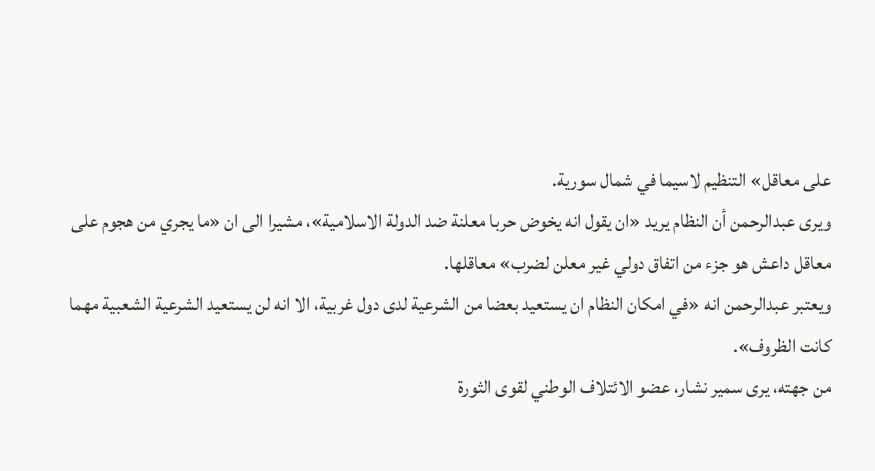على معاقل» التنظيم لاسيما في شمال سورية.
ويرى عبدالرحمن أن النظام يريد «ان يقول انه يخوض حربا معلنة ضد الدولة الاسلامية»، مشيرا الى ان «ما يجري من هجوم على معاقل داعش هو جزء من اتفاق دولي غير معلن لضرب» معاقلها.
ويعتبر عبدالرحمن انه «في امكان النظام ان يستعيد بعضا من الشرعية لدى دول غربية، الا انه لن يستعيد الشرعية الشعبية مهما كانت الظروف».
من جهته، يرى سمير نشار، عضو الائتلاف الوطني لقوى الثورة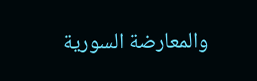والمعارضة السورية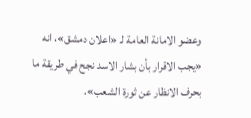وعضو الامانة العامة لـ «اعلان دمشق»، انه «يجب الاقرار بأن بشار الاسد نجح في طريقة ما بحرف الانظار عن ثورة الشعب».